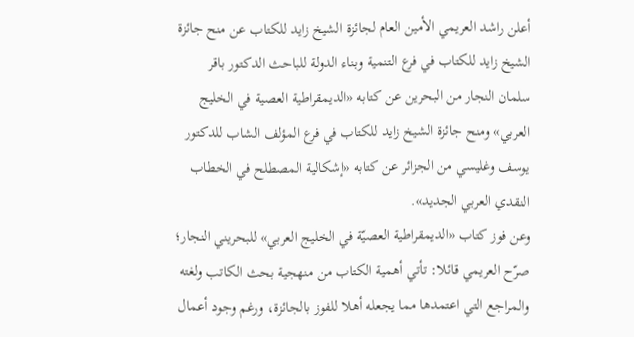أعلن راشد العريمي الأمين العام لجائزة الشيخ زايد للكتاب عن منح جائزة الشيخ زايد للكتاب في فرع التنمية وبناء الدولة للباحث الدكتور باقر سلمان النجار من البحرين عن كتابه «الديمقراطية العصية في الخليج العربي» ومنح جائزة الشيخ زايد للكتاب في فرع المؤلف الشاب للدكتور يوسف وغليسي من الجزائر عن كتابه «إشكالية المصطلح في الخطاب النقدي العربي الجديد».
وعن فوز كتاب «الديمقراطية العصيّة في الخليج العربي» للبحريني النجار؛ صرّح العريمي قائلا: تأتي أهمية الكتاب من منهجية بحث الكاتب ولغته والمراجع التي اعتمدها مما يجعله أهلا للفوز بالجائزة، ورغم وجود أعمال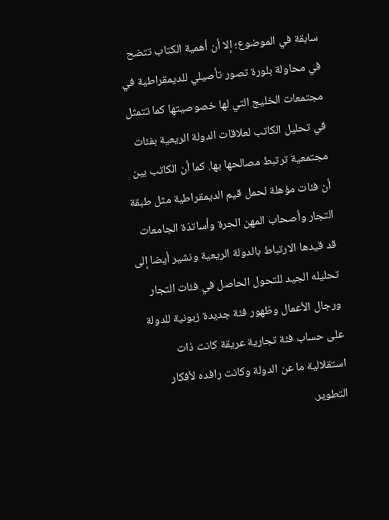سابقة في الموضوع؛ إلا أن أهمية الكتاب تتضح في محاولة بلورة تصور تأصيلي للديمقراطية في مجتمعات الخليج التي لها خصوصيتها كما تتمثل في تحليل الكاتب لعلاقات الدولة الريعية بفئات مجتمعية ترتبط مصالحها بها. كما أن الكاتب بين أن فئات مؤهلة لحمل قيم الديمقراطية مثل طبقة التجار وأصحاب المهن الحرة وأساتذة الجامعات قد قيدها الارتباط بالدولة الريعية ونشير أيضا إلى تحليله الجيد للتحول الحاصل في فئات التجار ورجال الأعمال وظهور فئة جديدة زبونية للدولة على حساب فئة تجارية عريقة كانت ذات استقلالية ما عن الدولة وكانت رافده لأفكار التطوير.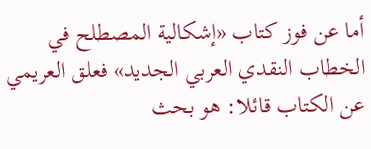أما عن فوز كتاب «إشكالية المصطلح في الخطاب النقدي العربي الجديد» فعلق العريمي عن الكتاب قائلا: هو بحث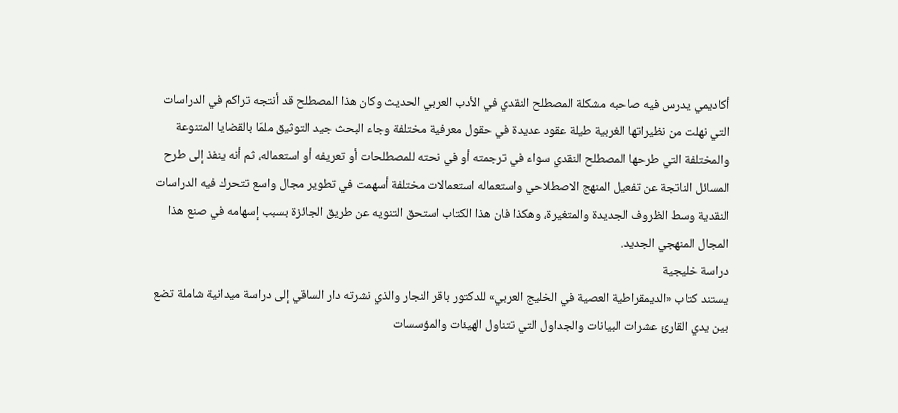أكاديمي يدرس فيه صاحبه مشكلة المصطلح النقدي في الأدب العربي الحديث وكان هذا المصطلح قد أنتجه تراكم في الدراسات التي نهلت من نظيراتها الغربية طيلة عقود عديدة في حقول معرفية مختلفة وجاء البحث جيد التوثيق ملمّا بالقضايا المتنوعة والمختلفة التي طرحها المصطلح النقدي سواء في ترجمته أو في نحته للمصطلحات أو تعريفه أو استعماله، ثم أنه ينفذ إلى طرح المسائل الناتجة عن تفعيل المنهج الاصطلاحي واستعماله استعمالات مختلفة أسهمت في تطوير مجال واسع تتحرك فيه الدراسات النقدية وسط الظروف الجديدة والمتغيرة، وهكذا فان هذا الكتاب استحق التنويه عن طريق الجائزة بسبب إسهامه في صنع هذا المجال المنهجي الجديد.
دراسة خليجية
يستند كتاب «الديمقراطية العصية في الخليج العربي» للدكتور باقر النجار والذي نشرته دار الساقي إلى دراسة ميدانية شاملة تضع بين يدي القارئ عشرات البيانات والجداول التي تتناول الهيئات والمؤسسات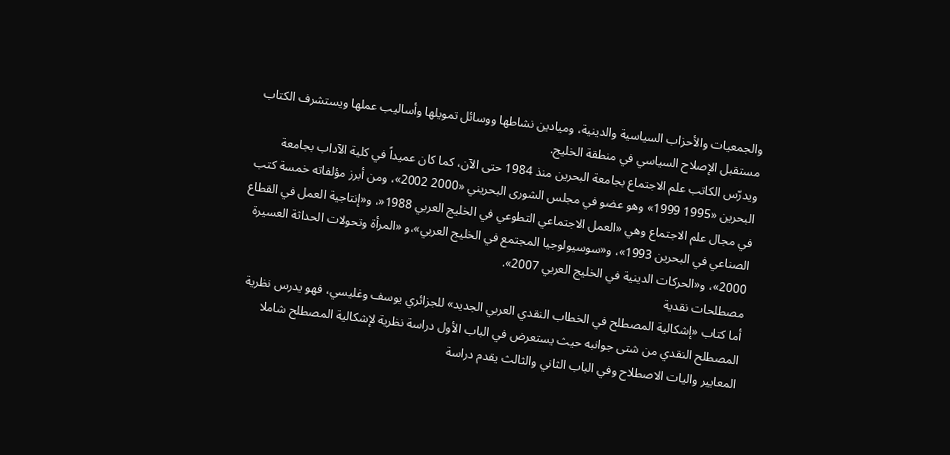والجمعيات والأحزاب السياسية والدينية، وميادين نشاطها ووسائل تمويلها وأساليب عملها ويستشرف الكتاب مستقبل الإصلاح السياسي في منطقة الخليج.
ويدرّس الكاتب علم الاجتماع بجامعة البحرين منذ 1984 حتى الآن، كما كان عميداً في كلية الآداب بجامعة البحرين «1995 1999» وهو عضو في مجلس الشورى البحريني «2000 2002»، ومن أبرز مؤلفاته خمسة كتب في مجال علم الاجتماع وهي «العمل الاجتماعي التطوعي في الخليج العربي 1988«، و«إنتاجية العمل في القطاع الصناعي في البحرين 1993»، و«سوسيولوجيا المجتمع في الخليج العربي»،و «المرأة وتحولات الحداثة العسيرة 2000»، و«الحركات الدينية في الخليج العربي 2007».
مصطلحات نقدية
أما كتاب «إشكالية المصطلح في الخطاب النقدي العربي الجديد» للجزائري يوسف وغليسي، فهو يدرس نظرية المصطلح النقدي من شتى جوانبه حيث يستعرض في الباب الأول دراسة نظرية لإشكالية المصطلح شاملا المعايير واليات الاصطلاح وفي الباب الثاني والثالث يقدم دراسة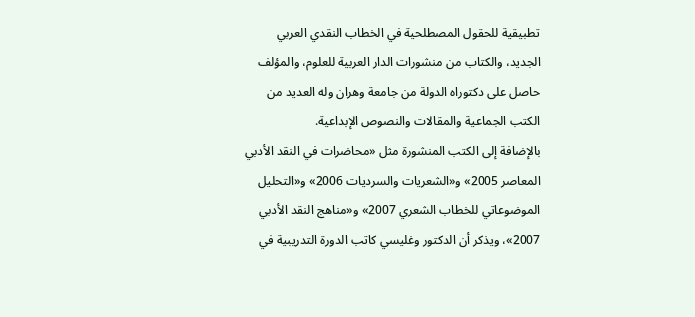تطبيقية للحقول المصطلحية في الخطاب النقدي العربي الجديد، والكتاب من منشورات الدار العربية للعلوم، والمؤلف حاصل على دكتوراه الدولة من جامعة وهران وله العديد من الكتب الجماعية والمقالات والنصوص الإبداعية.
بالإضافة إلى الكتب المنشورة مثل «محاضرات في النقد الأدبي المعاصر 2005» و«الشعريات والسرديات 2006» و«التحليل الموضوعاتي للخطاب الشعري 2007» و«مناهج النقد الأدبي 2007»، ويذكر أن الدكتور وغليسي كاتب الدورة التدريبية في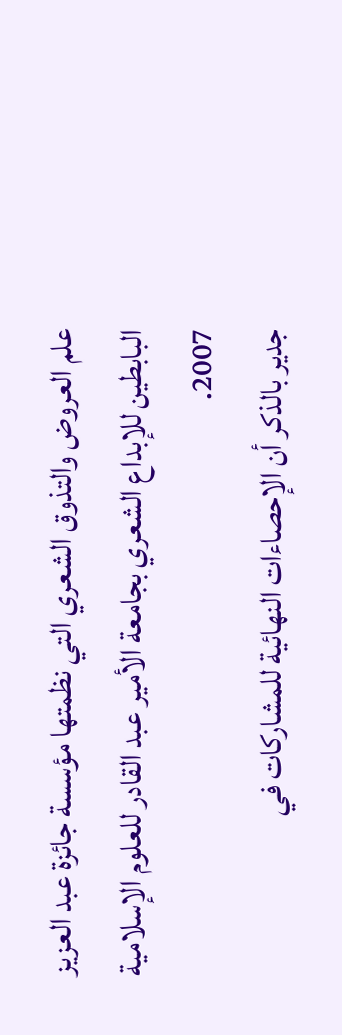علم العروض والتذوق الشعري التي نظمتها مؤسسة جائزة عبد العزيز البابطين للإبداع الشعري بجامعة الأمير عبد القادر للعلوم الإسلامية 2007.
جدير بالذكر أن الإحصاءات النهائية للمشاركات في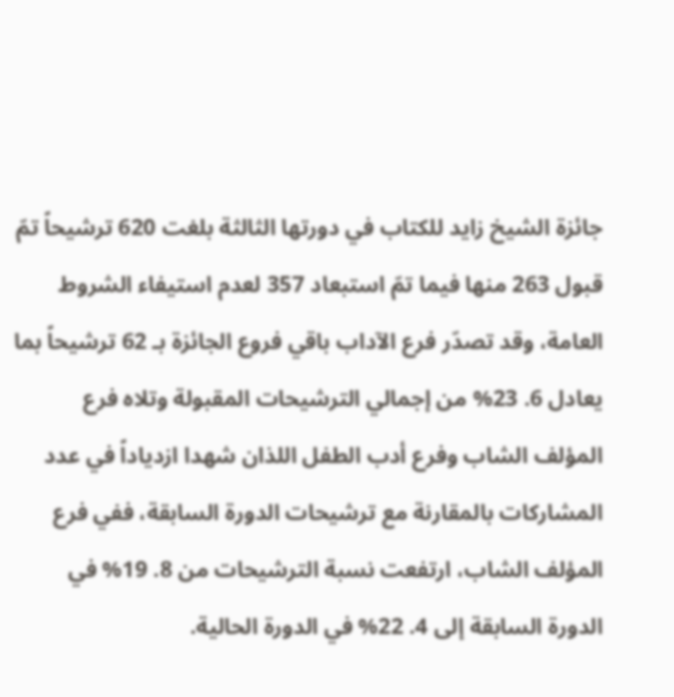جائزة الشيخ زايد للكتاب في دورتها الثالثة بلغت 620 ترشيحاً تمّ قبول 263 منها فيما تمّ استبعاد 357 لعدم استيفاء الشروط العامة، وقد تصدّر فرع الآداب باقي فروع الجائزة بـ 62 ترشيحاً بما يعادل 6. 23% من إجمالي الترشيحات المقبولة وتلاه فرع المؤلف الشاب وفرع أدب الطفل اللذان شهدا ازدياداً في عدد المشاركات بالمقارنة مع ترشيحات الدورة السابقة، ففي فرع المؤلف الشاب، ارتفعت نسبة الترشيحات من 8. 19% في الدورة السابقة إلى 4. 22% في الدورة الحالية.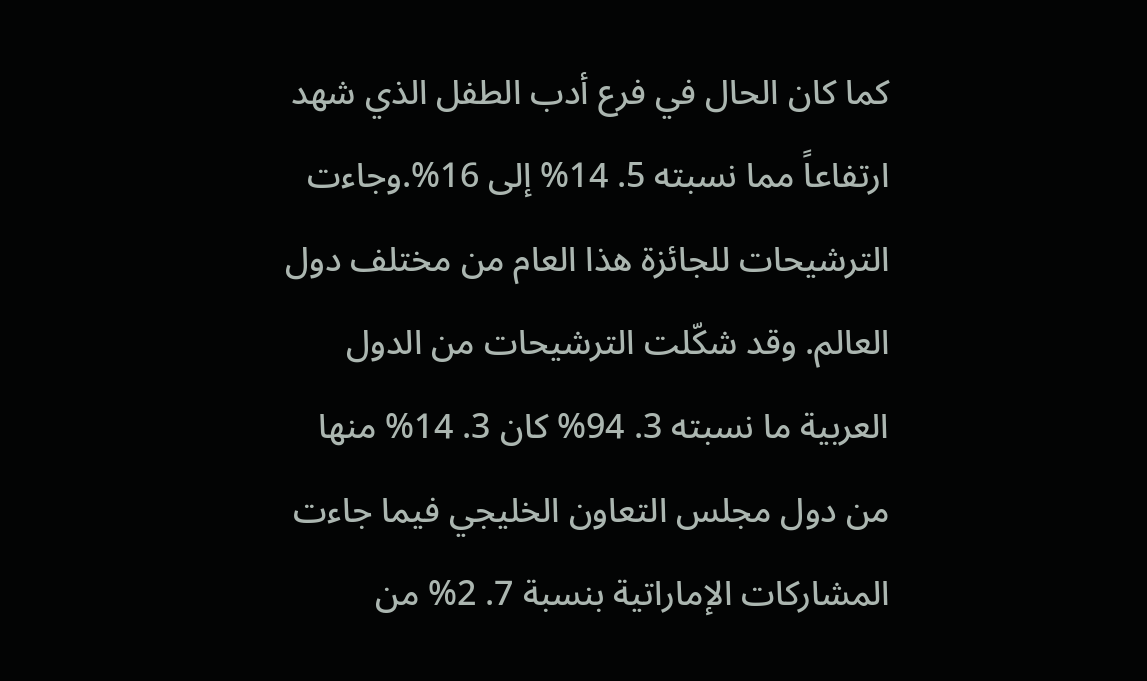كما كان الحال في فرع أدب الطفل الذي شهد ارتفاعاً مما نسبته 5. 14% إلى 16%.وجاءت الترشيحات للجائزة هذا العام من مختلف دول العالم. وقد شكّلت الترشيحات من الدول العربية ما نسبته 3. 94% كان 3. 14% منها من دول مجلس التعاون الخليجي فيما جاءت المشاركات الإماراتية بنسبة 7. 2% من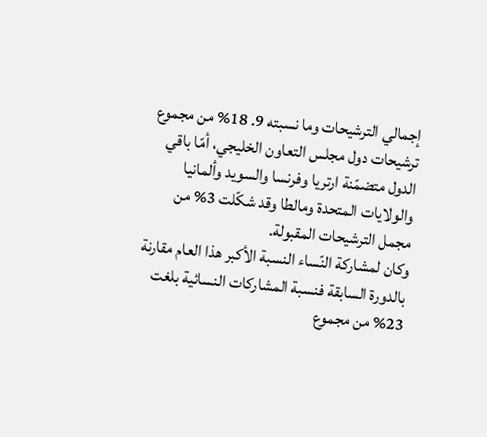إجمالي الترشيحات وما نسبته 9. 18% من مجموع ترشيحات دول مجلس التعاون الخليجي، أمّا باقي الدول متضمّنة ارتريا وفرنسا والسويد وألمانيا والولايات المتحدة ومالطا وقد شكّلت 3% من مجمل الترشيحات المقبولة.
وكان لمشاركة النّساء النسبة الأكبر هذا العام مقارنة بالدورة السابقة فنسبة المشاركات النسائية بلغت 23% من مجموع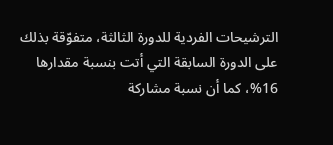الترشيحات الفردية للدورة الثالثة، متفوّقة بذلك على الدورة السابقة التي أتت بنسبة مقدارها 16%، كما أن نسبة مشاركة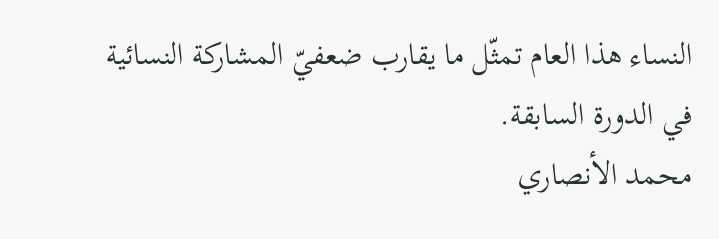النساء هذا العام تمثّل ما يقارب ضعفيّ المشاركة النسائية في الدورة السابقة.
محمد الأنصاري